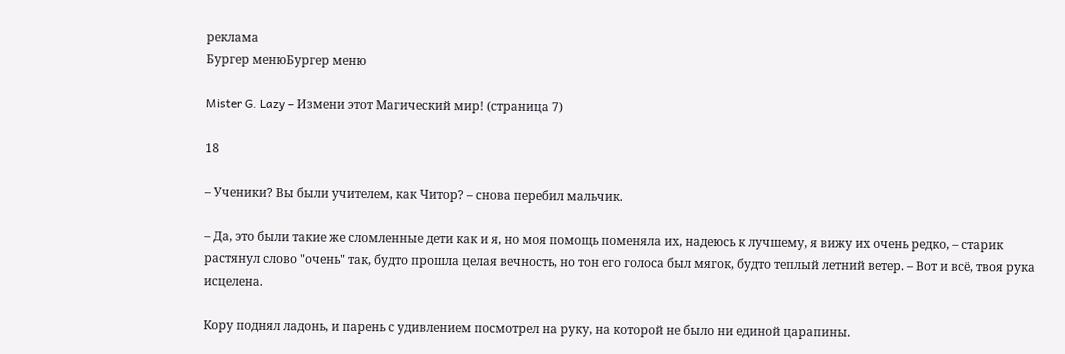реклама
Бургер менюБургер меню

Mister G. Lazy – Измени этот Магический мир! (страница 7)

18

– Ученики? Вы были учителем, как Читор? – снова перебил мальчик.

– Да, это были такие же сломленные дети как и я, но моя помощь поменяла их, надеюсь к лучшему, я вижу их очень редко, – старик растянул слово "очень" так, будто прошла целая вечность, но тон его голоса был мягок, будто теплый летний ветер. – Вот и всё, твоя рука исцелена.

Кору поднял ладонь, и парень с удивлением посмотрел на руку, на которой не было ни единой царапины.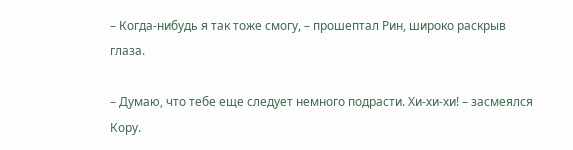– Когда-нибудь я так тоже смогу, – прошептал Рин, широко раскрыв глаза.

– Думаю, что тебе еще следует немного подрасти. Хи-хи-хи! – засмеялся Кору.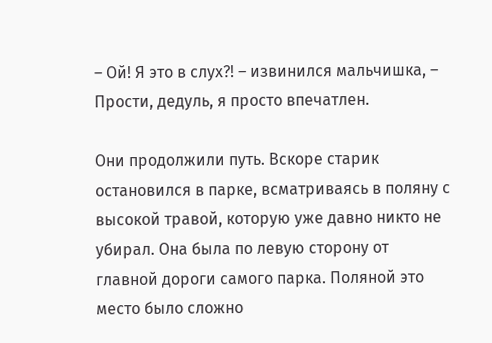– Ой! Я это в слух?! – извинился мальчишка, – Прости, дедуль, я просто впечатлен.

Они продолжили путь. Вскоре старик остановился в парке, всматриваясь в поляну с высокой травой, которую уже давно никто не убирал. Она была по левую сторону от главной дороги самого парка. Поляной это место было сложно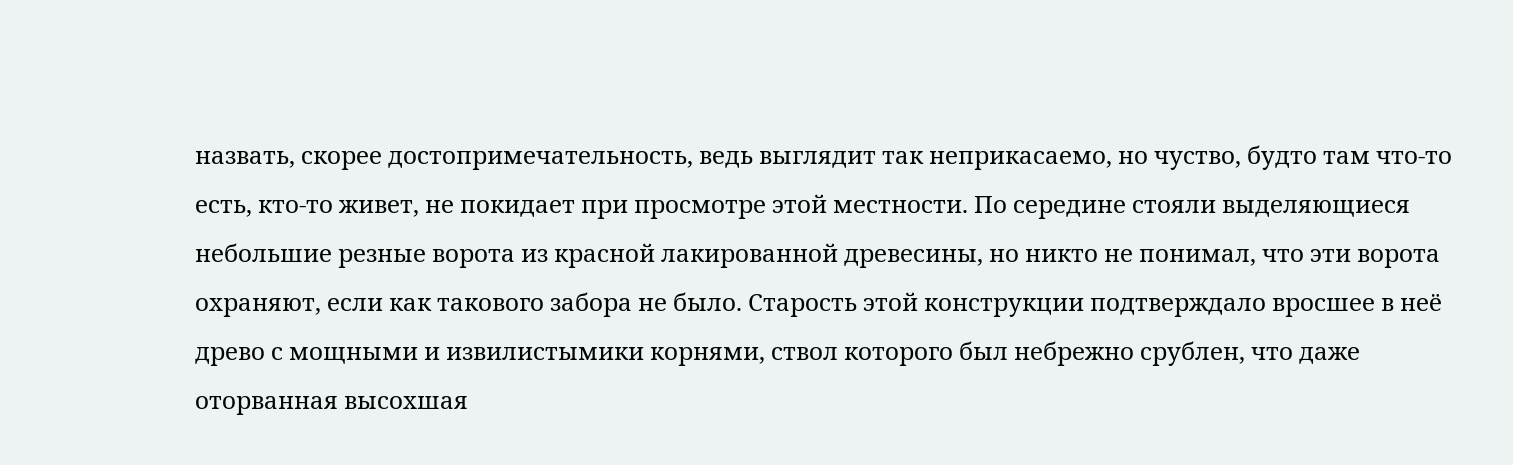назвать, скорее достопримечательность, ведь выглядит так неприкасаемо, но чуство, будто там что-то есть, кто-то живет, не покидает при просмотре этой местности. По середине стояли выделяющиеся небольшие резные ворота из красной лакированной древесины, но никто не понимал, что эти ворота охраняют, если как такового забора не было. Старость этой конструкции подтверждало вросшее в неё древо с мощными и извилистымики корнями, ствол которого был небрежно срублен, что даже оторванная высохшая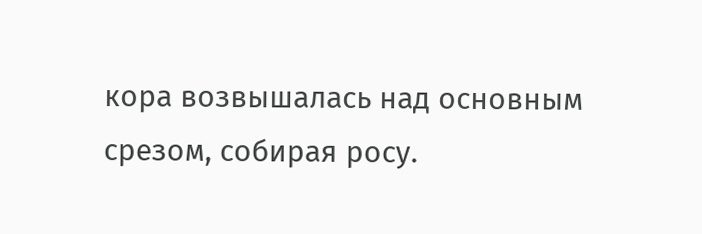кора возвышалась над основным срезом, собирая росу.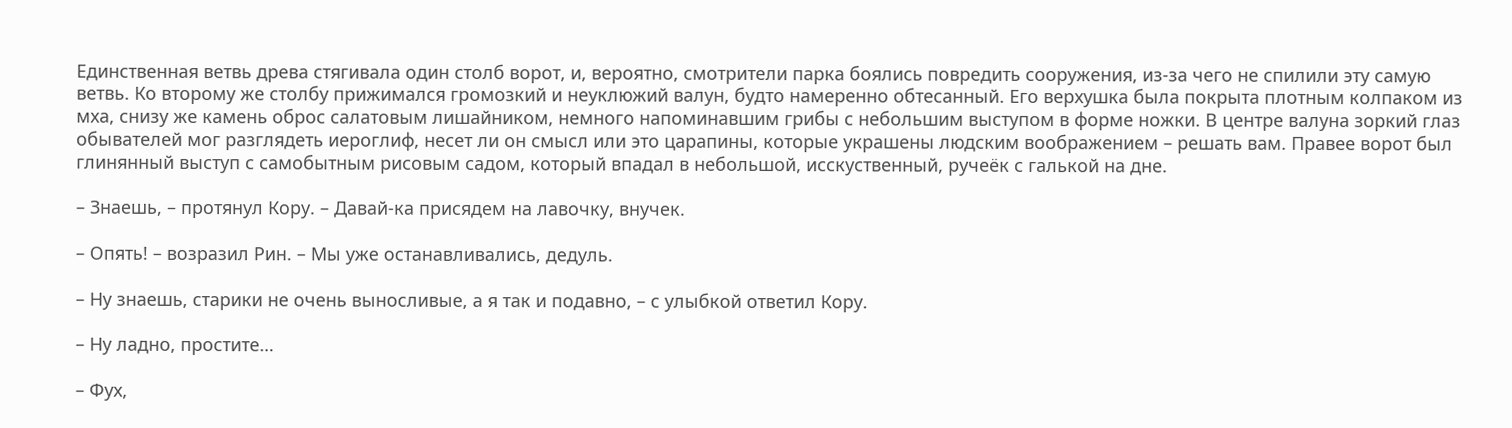Единственная ветвь древа стягивала один столб ворот, и, вероятно, смотрители парка боялись повредить сооружения, из-за чего не спилили эту самую ветвь. Ко второму же столбу прижимался громозкий и неуклюжий валун, будто намеренно обтесанный. Его верхушка была покрыта плотным колпаком из мха, снизу же камень оброс салатовым лишайником, немного напоминавшим грибы с небольшим выступом в форме ножки. В центре валуна зоркий глаз обывателей мог разглядеть иероглиф, несет ли он смысл или это царапины, которые украшены людским воображением – решать вам. Правее ворот был глинянный выступ с самобытным рисовым садом, который впадал в небольшой, исскуственный, ручеёк с галькой на дне.

– Знаешь, – протянул Кору. – Давай-ка присядем на лавочку, внучек.

– Опять! – возразил Рин. – Мы уже останавливались, дедуль.

– Ну знаешь, старики не очень выносливые, а я так и подавно, – с улыбкой ответил Кору.

– Ну ладно, простите…

– Фух,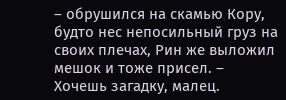– обрушился на скамью Кору, будто нес непосильный груз на своих плечах, Рин же выложил мешок и тоже присел. – Хочешь загадку, малец.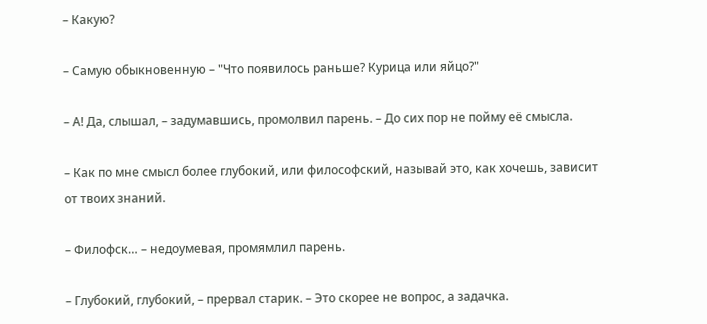– Какую?

– Самую обыкновенную – "Что появилось раньше? Курица или яйцо?"

– А! Да, слышал, – задумавшись, промолвил парень. – До сих пор не пойму её смысла.

– Как по мне смысл более глубокий, или философский, называй это, как хочешь, зависит от твоих знаний.

– Филофск… – недоумевая, промямлил парень.

– Глубокий, глубокий, – прервал старик. – Это скорее не вопрос, а задачка.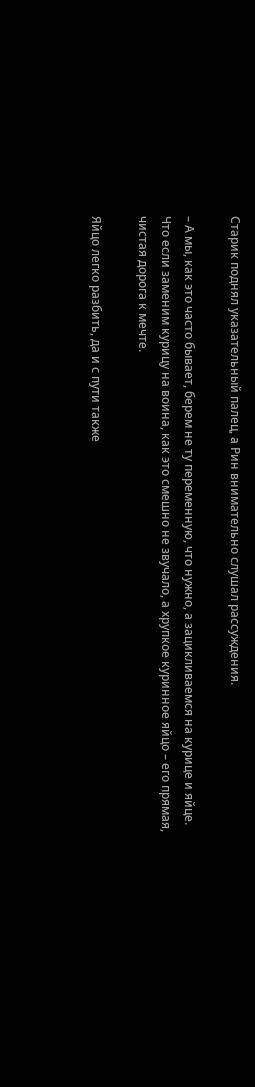Старик поднял указательный палец, а Рин внимательно слушал рассуждения.

– А мы, как это часто бывает, берем не ту переменную, что нужно, а зацикливаемся на курице и яйце. Что если заменим курицу на воина, как это смешно не звучало, а хрупкое куринное яйцо – его прямая, чистая дорога к мечте.

Яйцо легко разбить, да и с пути также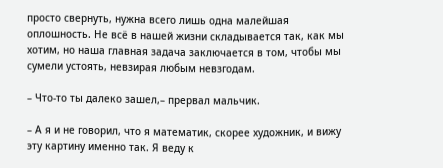просто свернуть, нужна всего лишь одна малейшая оплошность. Не всё в нашей жизни складывается так, как мы хотим, но наша главная задача заключается в том, чтобы мы сумели устоять, невзирая любым невзгодам.

– Что-то ты далеко зашел,– прервал мальчик.

– А я и не говорил, что я математик, скорее художник, и вижу эту картину именно так. Я веду к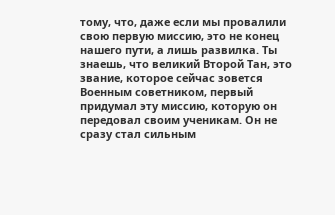тому, что, даже если мы провалили свою первую миссию, это не конец нашего пути, а лишь развилка. Ты знаешь, что великий Второй Тан, это звание, которое сейчас зовется Военным советником, первый придумал эту миссию, которую он передовал своим ученикам. Он не сразу стал сильным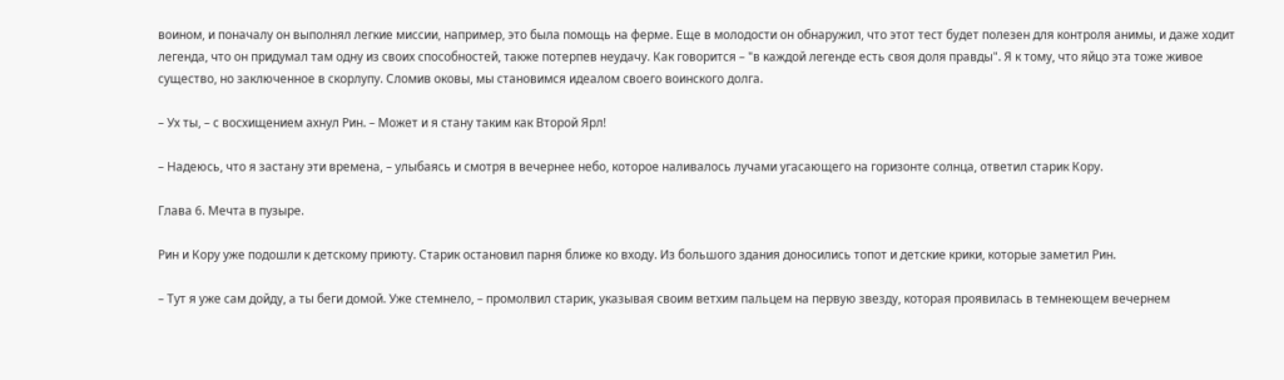воином, и поначалу он выполнял легкие миссии, например, это была помощь на ферме. Еще в молодости он обнаружил, что этот тест будет полезен для контроля анимы, и даже ходит легенда, что он придумал там одну из своих способностей, также потерпев неудачу. Как говорится – "в каждой легенде есть своя доля правды". Я к тому, что яйцо эта тоже живое существо, но заключенное в скорлупу. Сломив оковы, мы становимся идеалом своего воинского долга.

– Ух ты, – с восхищением ахнул Рин. – Может и я стану таким как Второй Ярл!

– Надеюсь, что я застану эти времена, – улыбаясь и смотря в вечернее небо, которое наливалось лучами угасающего на горизонте солнца, ответил старик Кору.

Глава 6. Мечта в пузыре.

Рин и Кору уже подошли к детскому приюту. Старик остановил парня ближе ко входу. Из большого здания доносились топот и детские крики, которые заметил Рин.

– Тут я уже сам дойду, а ты беги домой. Уже стемнело, – промолвил старик, указывая своим ветхим пальцем на первую звезду, которая проявилась в темнеющем вечернем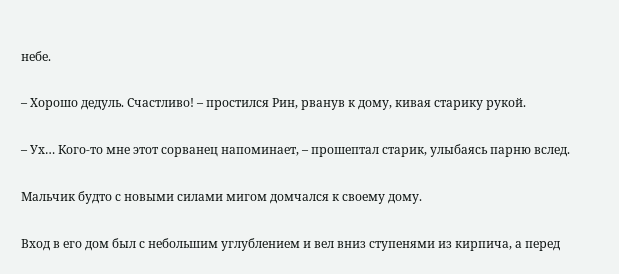небе.

– Хорошо дедуль. Счастливо! – простился Рин, рванув к дому, кивая старику рукой.

– Ух… Кого-то мне этот сорванец напоминает, – прошептал старик, улыбаясь парню вслед.

Мальчик будто с новыми силами мигом домчался к своему дому.

Вход в его дом был с небольшим углублением и вел вниз ступенями из кирпича, а перед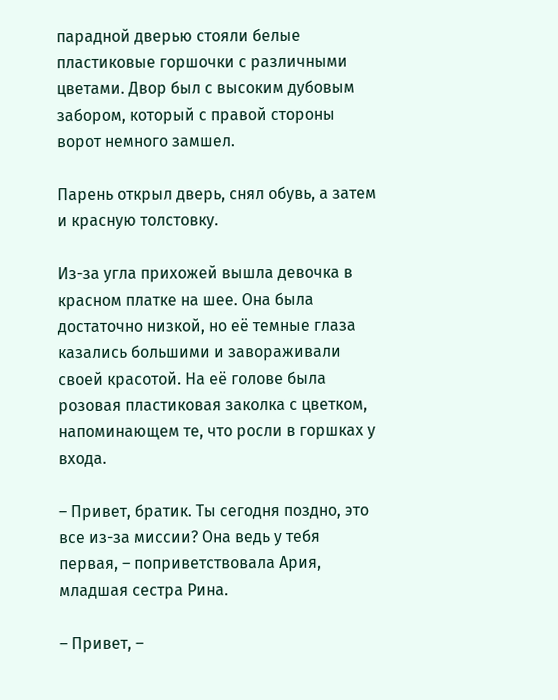парадной дверью стояли белые пластиковые горшочки с различными цветами. Двор был с высоким дубовым забором, который с правой стороны ворот немного замшел.

Парень открыл дверь, снял обувь, а затем и красную толстовку.

Из-за угла прихожей вышла девочка в красном платке на шее. Она была достаточно низкой, но её темные глаза казались большими и завораживали своей красотой. На её голове была розовая пластиковая заколка с цветком, напоминающем те, что росли в горшках у входа.

– Привет, братик. Ты сегодня поздно, это все из-за миссии? Она ведь у тебя первая, – поприветствовала Ария, младшая сестра Рина.

– Привет, –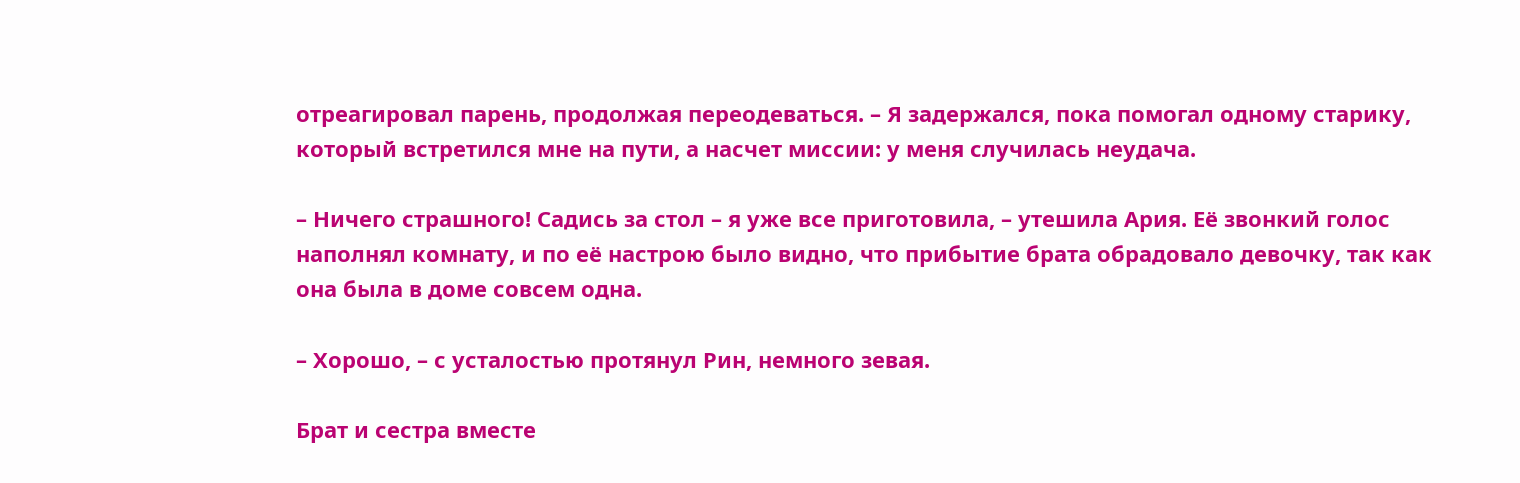отреагировал парень, продолжая переодеваться. – Я задержался, пока помогал одному старику, который встретился мне на пути, а насчет миссии: у меня случилась неудача.

– Ничего страшного! Садись за стол – я уже все приготовила, – утешила Ария. Её звонкий голос наполнял комнату, и по её настрою было видно, что прибытие брата обрадовало девочку, так как она была в доме совсем одна.

– Хорошо, – с усталостью протянул Рин, немного зевая.

Брат и сестра вместе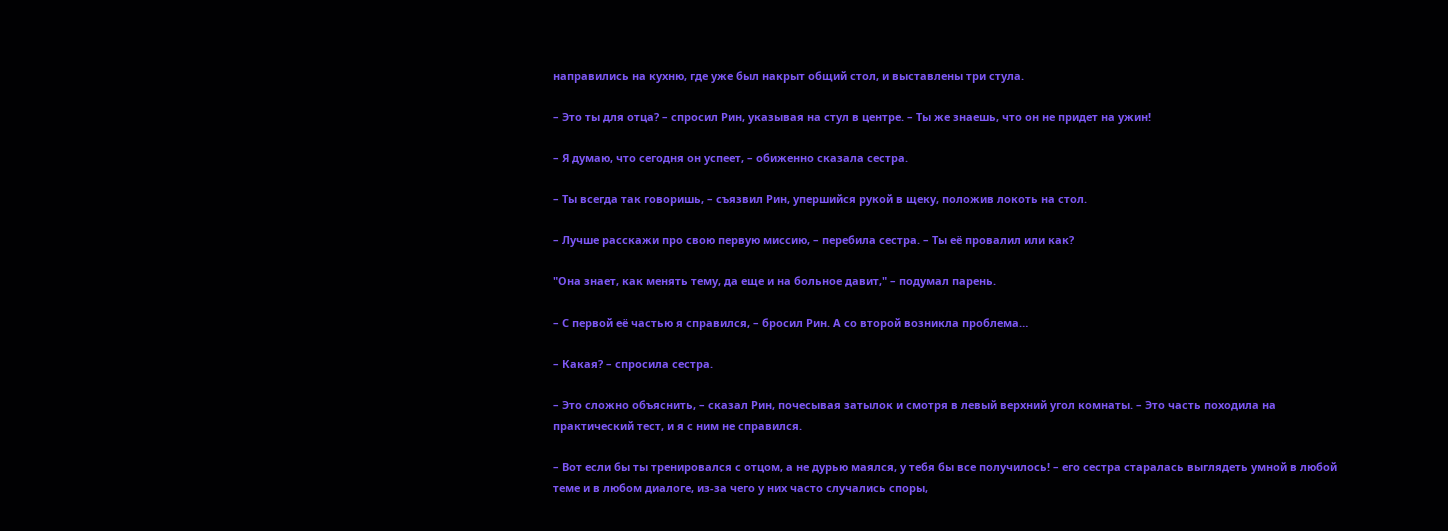направились на кухню, где уже был накрыт общий стол, и выставлены три стула.

– Это ты для отца? – спросил Рин, указывая на стул в центре. – Ты же знаешь, что он не придет на ужин!

– Я думаю, что сегодня он успеет, – обиженно сказала сестра.

– Ты всегда так говоришь, – съязвил Рин, упершийся рукой в щеку, положив локоть на стол.

– Лучше расскажи про свою первую миссию, – перебила сестра. – Ты её провалил или как?

"Она знает, как менять тему, да еще и на больное давит," – подумал парень.

– С первой её частью я справился, – бросил Рин. А со второй возникла проблема…

– Какая? – спросила сестра.

– Это сложно объяснить, – сказал Рин, почесывая затылок и смотря в левый верхний угол комнаты. – Это часть походила на практический тест, и я с ним не справился.

– Вот если бы ты тренировался с отцом, а не дурью маялся, у тебя бы все получилось! – его сестра старалась выглядеть умной в любой теме и в любом диалоге, из-за чего у них часто случались споры,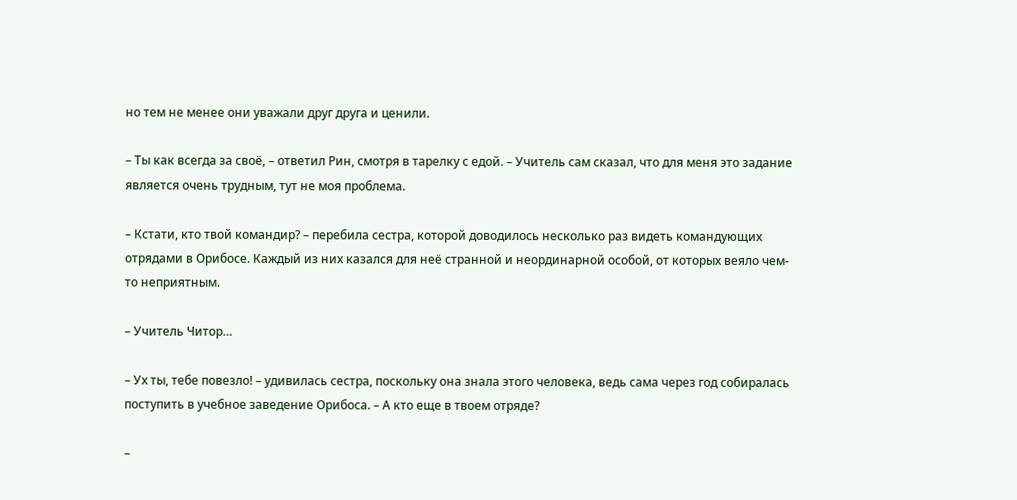но тем не менее они уважали друг друга и ценили.

– Ты как всегда за своё, – ответил Рин, смотря в тарелку с едой. – Учитель сам сказал, что для меня это задание является очень трудным, тут не моя проблема.

– Кстати, кто твой командир? – перебила сестра, которой доводилось несколько раз видеть командующих отрядами в Орибосе. Каждый из них казался для неё странной и неординарной особой, от которых веяло чем-то неприятным.

– Учитель Читор…

– Ух ты, тебе повезло! – удивилась сестра, поскольку она знала этого человека, ведь сама через год собиралась поступить в учебное заведение Орибоса. – А кто еще в твоем отряде?

–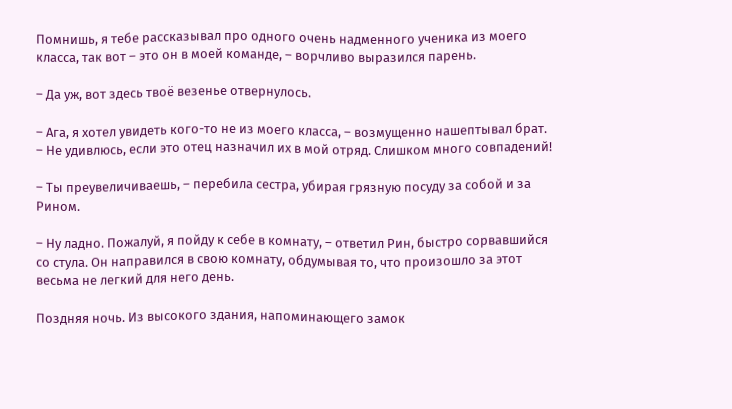Помнишь, я тебе рассказывал про одного очень надменного ученика из моего класса, так вот – это он в моей команде, – ворчливо выразился парень.

– Да уж, вот здесь твоё везенье отвернулось.

– Ага, я хотел увидеть кого-то не из моего класса, – возмущенно нашептывал брат. – Не удивлюсь, если это отец назначил их в мой отряд. Слишком много совпадений!

– Ты преувеличиваешь, – перебила сестра, убирая грязную посуду за собой и за Рином.

– Ну ладно. Пожалуй, я пойду к себе в комнату, – ответил Рин, быстро сорвавшийся со стула. Он направился в свою комнату, обдумывая то, что произошло за этот весьма не легкий для него день.

Поздняя ночь. Из высокого здания, напоминающего замок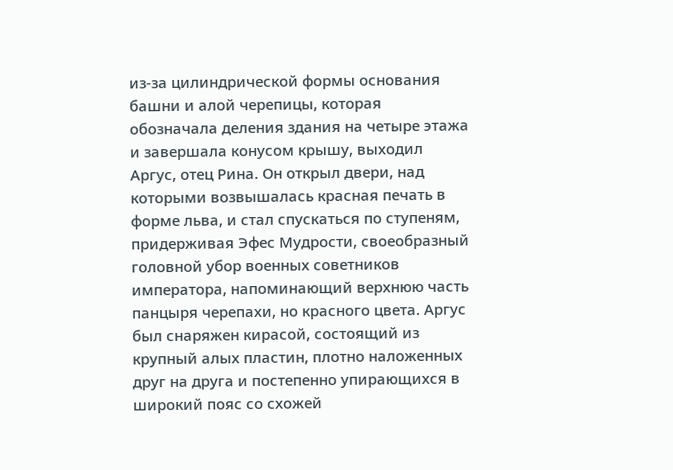из-за цилиндрической формы основания башни и алой черепицы, которая обозначала деления здания на четыре этажа и завершала конусом крышу, выходил Аргус, отец Рина. Он открыл двери, над которыми возвышалась красная печать в форме льва, и стал спускаться по ступеням, придерживая Эфес Мудрости, своеобразный головной убор военных советников императора, напоминающий верхнюю часть панцыря черепахи, но красного цвета. Аргус был снаряжен кирасой, состоящий из крупный алых пластин, плотно наложенных друг на друга и постепенно упирающихся в широкий пояс со схожей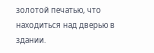золотой печатью, что находиться над дверью в здании.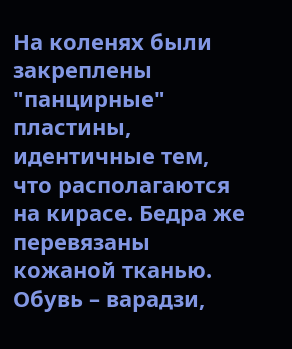На коленях были закреплены "панцирные" пластины, идентичные тем, что располагаются на кирасе. Бедра же перевязаны кожаной тканью. Обувь – варадзи,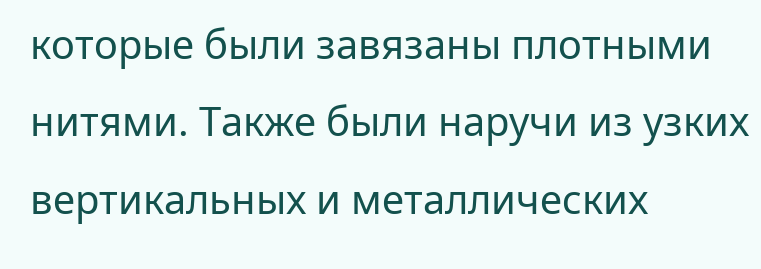которые были завязаны плотными нитями. Также были наручи из узких вертикальных и металлических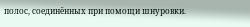полос, соединённых при помощи шнуровки.